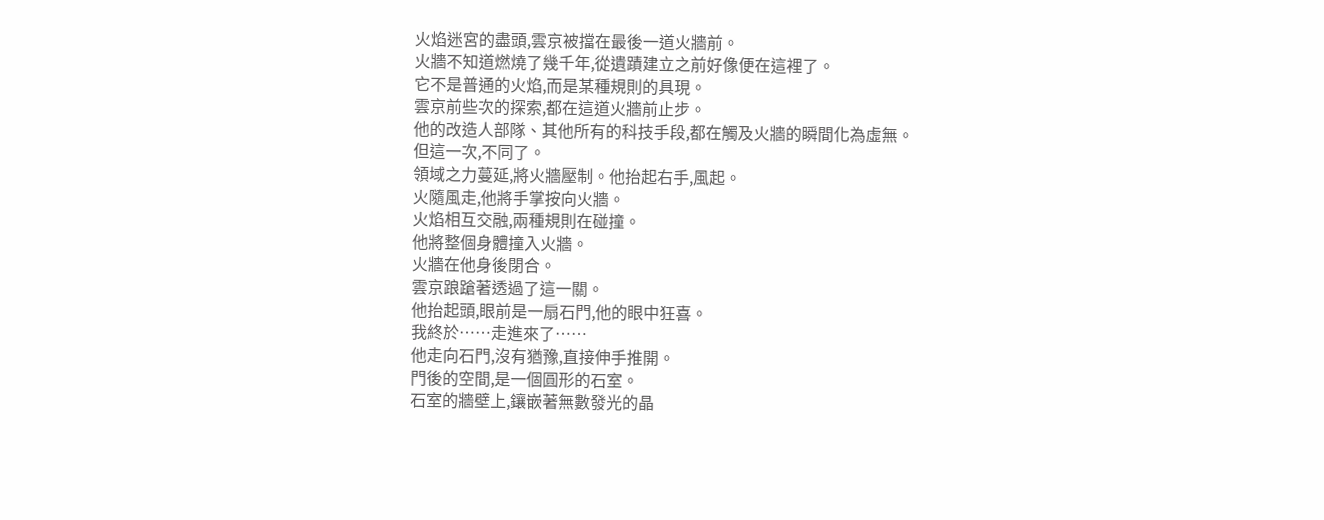火焰迷宮的盡頭,雲京被擋在最後一道火牆前。
火牆不知道燃燒了幾千年,從遺蹟建立之前好像便在這裡了。
它不是普通的火焰,而是某種規則的具現。
雲京前些次的探索,都在這道火牆前止步。
他的改造人部隊、其他所有的科技手段,都在觸及火牆的瞬間化為虛無。
但這一次,不同了。
領域之力蔓延,將火牆壓制。他抬起右手,風起。
火隨風走,他將手掌按向火牆。
火焰相互交融,兩種規則在碰撞。
他將整個身體撞入火牆。
火牆在他身後閉合。
雲京踉蹌著透過了這一關。
他抬起頭,眼前是一扇石門,他的眼中狂喜。
我終於……走進來了……
他走向石門,沒有猶豫,直接伸手推開。
門後的空間,是一個圓形的石室。
石室的牆壁上,鑲嵌著無數發光的晶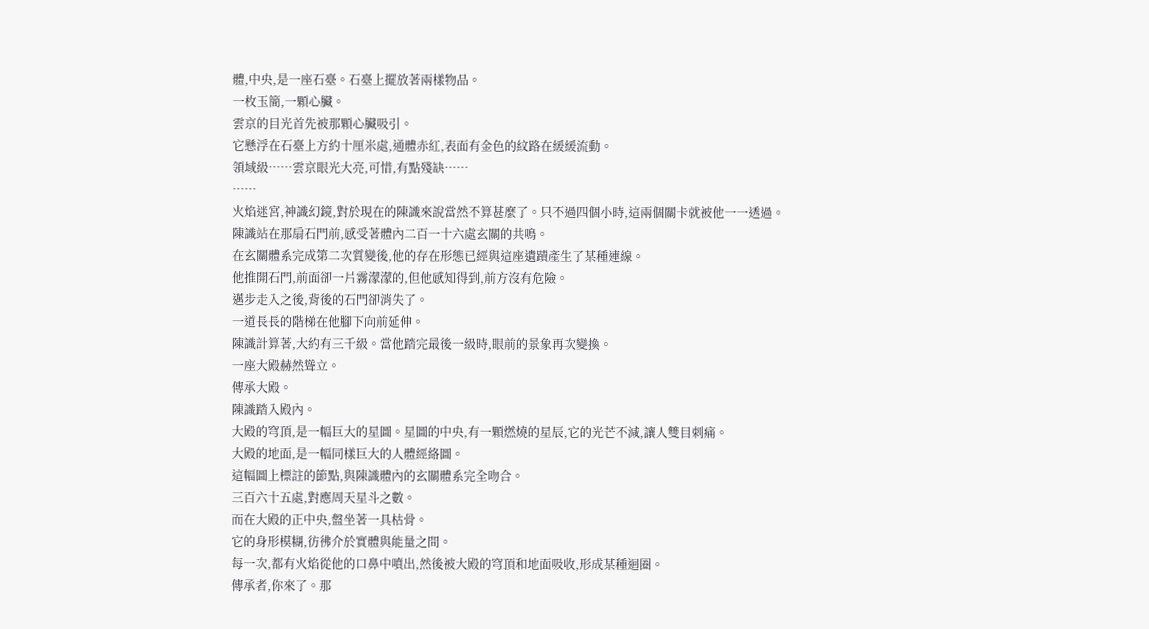體,中央,是一座石臺。石臺上擺放著兩樣物品。
一枚玉簡,一顆心臟。
雲京的目光首先被那顆心臟吸引。
它懸浮在石臺上方約十厘米處,通體赤紅,表面有金色的紋路在緩緩流動。
領域級……雲京眼光大亮,可惜,有點殘缺……
……
火焰迷宮,神識幻鏡,對於現在的陳識來說當然不算甚麼了。只不過四個小時,這兩個關卡就被他一一透過。
陳識站在那扇石門前,感受著體內二百一十六處玄關的共鳴。
在玄關體系完成第二次質變後,他的存在形態已經與這座遺蹟產生了某種連線。
他推開石門,前面卻一片霧濛濛的,但他感知得到,前方沒有危險。
邁步走入之後,背後的石門卻消失了。
一道長長的階梯在他腳下向前延伸。
陳識計算著,大約有三千級。當他踏完最後一級時,眼前的景象再次變換。
一座大殿赫然聳立。
傳承大殿。
陳識踏入殿內。
大殿的穹頂,是一幅巨大的星圖。星圖的中央,有一顆燃燒的星辰,它的光芒不減,讓人雙目刺痛。
大殿的地面,是一幅同樣巨大的人體經絡圖。
這幅圖上標註的節點,與陳識體內的玄關體系完全吻合。
三百六十五處,對應周天星斗之數。
而在大殿的正中央,盤坐著一具枯骨。
它的身形模糊,彷彿介於實體與能量之間。
每一次,都有火焰從他的口鼻中噴出,然後被大殿的穹頂和地面吸收,形成某種迴圈。
傳承者,你來了。那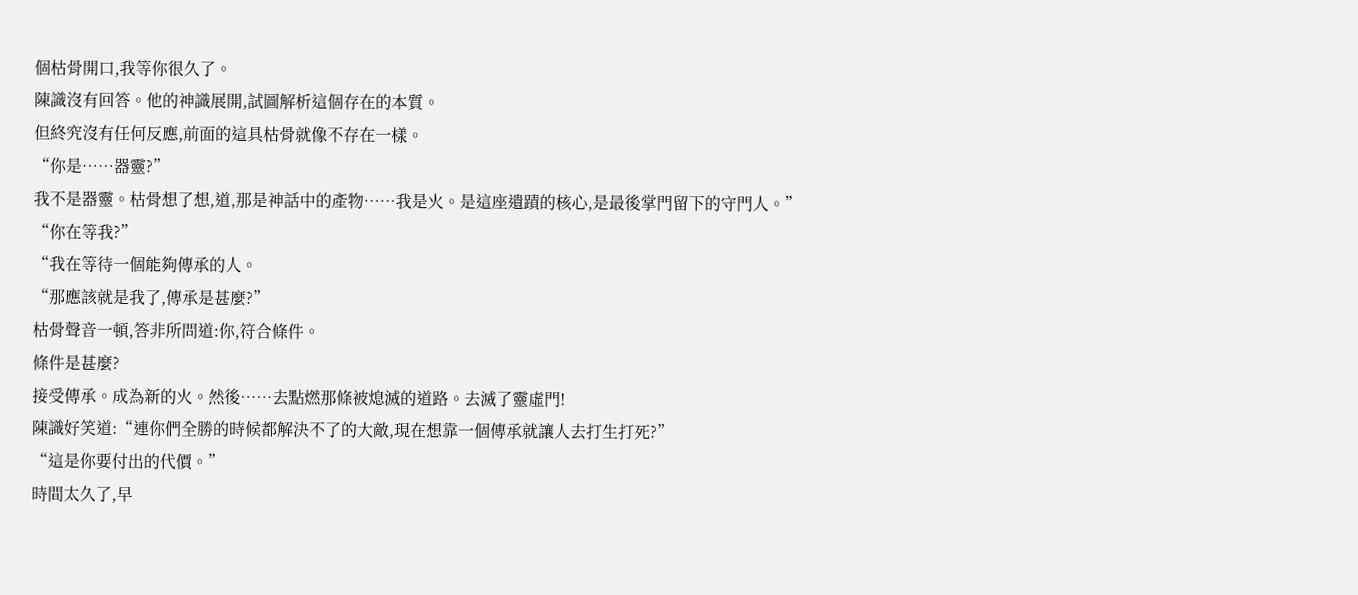個枯骨開口,我等你很久了。
陳識沒有回答。他的神識展開,試圖解析這個存在的本質。
但終究沒有任何反應,前面的這具枯骨就像不存在一樣。
“你是……器靈?”
我不是器靈。枯骨想了想,道,那是神話中的產物……我是火。是這座遺蹟的核心,是最後掌門留下的守門人。”
“你在等我?”
“我在等待一個能夠傳承的人。
“那應該就是我了,傳承是甚麼?”
枯骨聲音一頓,答非所問道:你,符合條件。
條件是甚麼?
接受傳承。成為新的火。然後……去點燃那條被熄滅的道路。去滅了靈虛門!
陳識好笑道:“連你們全勝的時候都解決不了的大敵,現在想靠一個傳承就讓人去打生打死?”
“這是你要付出的代價。”
時間太久了,早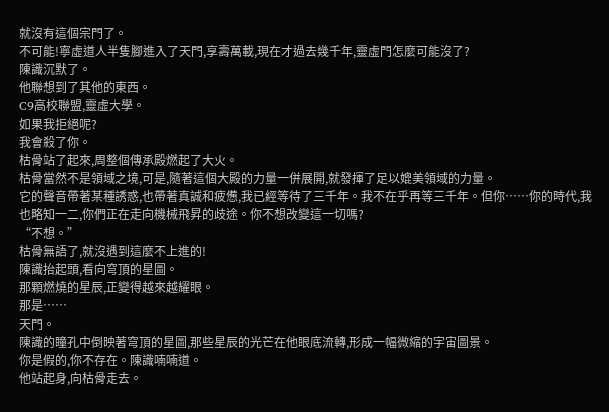就沒有這個宗門了。
不可能!寧虛道人半隻腳進入了天門,享壽萬載,現在才過去幾千年,靈虛門怎麼可能沒了?
陳識沉默了。
他聯想到了其他的東西。
C9高校聯盟,靈虛大學。
如果我拒絕呢?
我會殺了你。
枯骨站了起來,周整個傳承殿燃起了大火。
枯骨當然不是領域之境,可是,隨著這個大殿的力量一併展開,就發揮了足以媲美領域的力量。
它的聲音帶著某種誘惑,也帶著真誠和疲憊,我已經等待了三千年。我不在乎再等三千年。但你……你的時代,我也略知一二,你們正在走向機械飛昇的歧途。你不想改變這一切嗎?
“不想。”
枯骨無語了,就沒遇到這麼不上進的!
陳識抬起頭,看向穹頂的星圖。
那顆燃燒的星辰,正變得越來越耀眼。
那是……
天門。
陳識的瞳孔中倒映著穹頂的星圖,那些星辰的光芒在他眼底流轉,形成一幅微縮的宇宙圖景。
你是假的,你不存在。陳識喃喃道。
他站起身,向枯骨走去。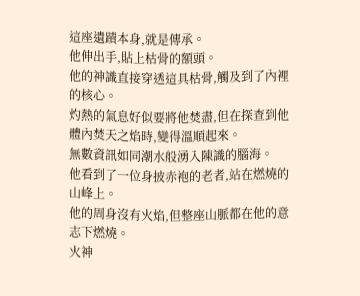這座遺蹟本身,就是傳承。
他伸出手,貼上枯骨的額頭。
他的神識直接穿透這具枯骨,觸及到了內裡的核心。
灼熱的氣息好似要將他焚盡,但在探查到他體內焚天之焰時,變得溫順起來。
無數資訊如同潮水般湧入陳識的腦海。
他看到了一位身披赤袍的老者,站在燃燒的山峰上。
他的周身沒有火焰,但整座山脈都在他的意志下燃燒。
火神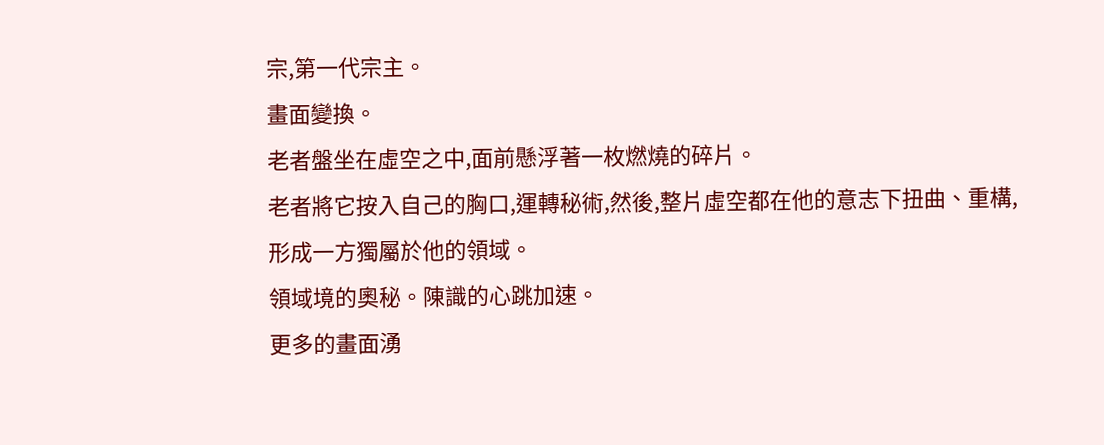宗,第一代宗主。
畫面變換。
老者盤坐在虛空之中,面前懸浮著一枚燃燒的碎片。
老者將它按入自己的胸口,運轉秘術,然後,整片虛空都在他的意志下扭曲、重構,形成一方獨屬於他的領域。
領域境的奧秘。陳識的心跳加速。
更多的畫面湧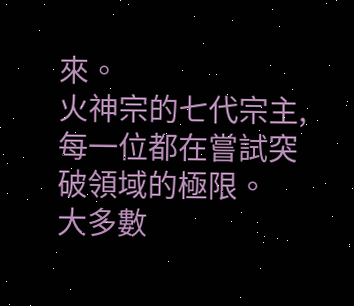來。
火神宗的七代宗主,每一位都在嘗試突破領域的極限。
大多數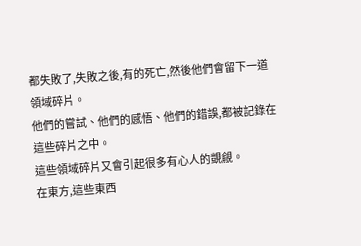都失敗了,失敗之後,有的死亡,然後他們會留下一道領域碎片。
他們的嘗試、他們的感悟、他們的錯誤,都被記錄在這些碎片之中。
這些領域碎片又會引起很多有心人的覬覦。
在東方,這些東西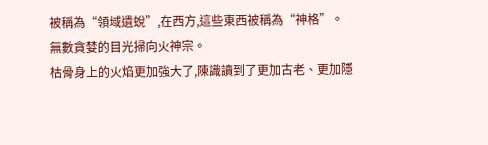被稱為“領域遺蛻”,在西方,這些東西被稱為“神格”。
無數貪婪的目光掃向火神宗。
枯骨身上的火焰更加強大了,陳識讀到了更加古老、更加隱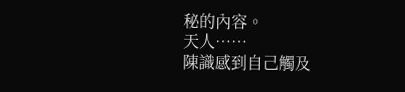秘的內容。
天人……
陳識感到自己觸及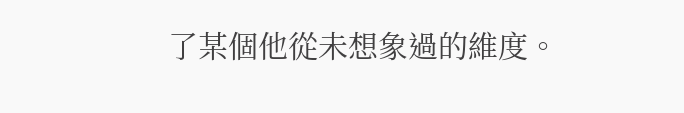了某個他從未想象過的維度。